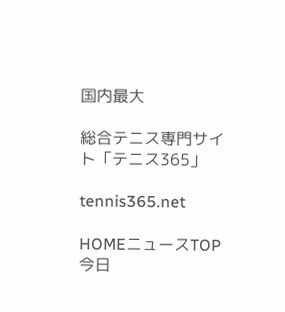国内最大

総合テニス専門サイト「テニス365」

tennis365.net

HOMEニュースTOP今日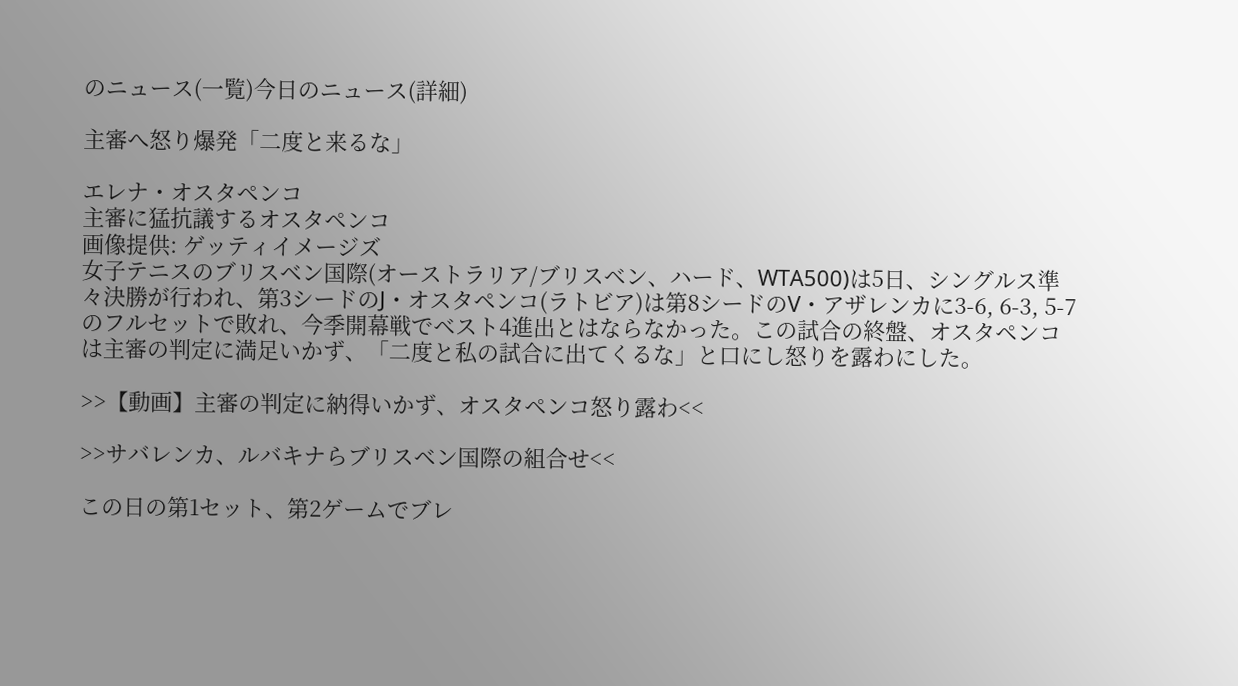のニュース(一覧)今日のニュース(詳細)

主審へ怒り爆発「二度と来るな」

エレナ・オスタペンコ
主審に猛抗議するオスタペンコ
画像提供: ゲッティイメージズ
女子テニスのブリスベン国際(オーストラリア/ブリスベン、ハード、WTA500)は5日、シングルス準々決勝が行われ、第3シードのJ・オスタペンコ(ラトビア)は第8シードのV・アザレンカに3-6, 6-3, 5-7のフルセットで敗れ、今季開幕戦でベスト4進出とはならなかった。この試合の終盤、オスタペンコは主審の判定に満足いかず、「二度と私の試合に出てくるな」と口にし怒りを露わにした。

>>【動画】主審の判定に納得いかず、オスタペンコ怒り露わ<<

>>サバレンカ、ルバキナらブリスベン国際の組合せ<<

この日の第1セット、第2ゲームでブレ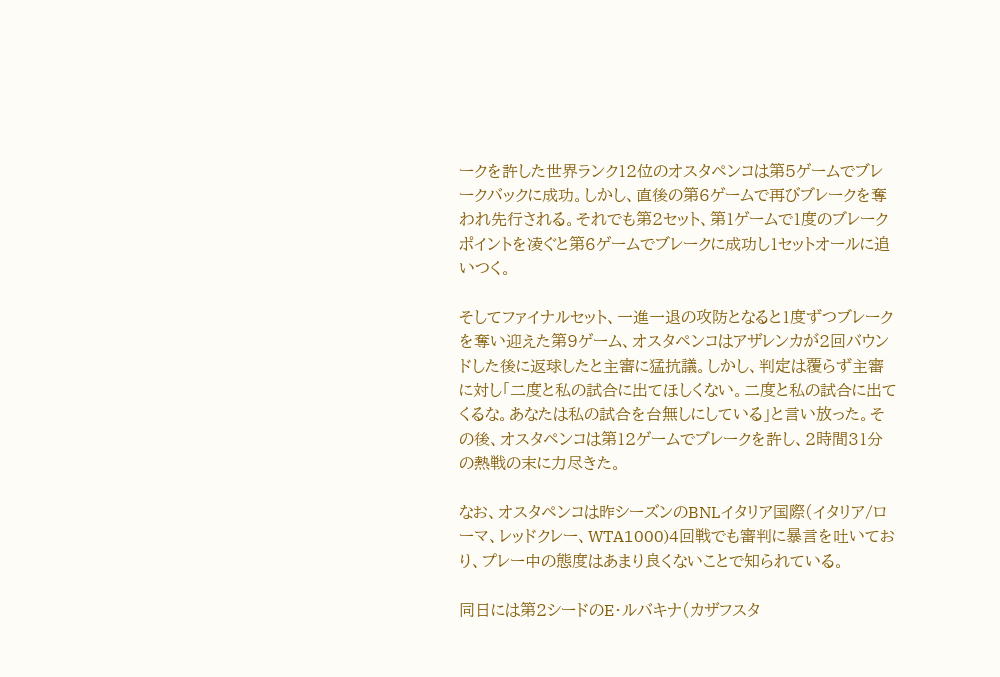ークを許した世界ランク12位のオスタペンコは第5ゲームでブレークバックに成功。しかし、直後の第6ゲームで再びブレークを奪われ先行される。それでも第2セット、第1ゲームで1度のブレークポイントを凌ぐと第6ゲームでブレークに成功し1セットオールに追いつく。

そしてファイナルセット、一進一退の攻防となると1度ずつブレークを奪い迎えた第9ゲーム、オスタペンコはアザレンカが2回バウンドした後に返球したと主審に猛抗議。しかし、判定は覆らず主審に対し「二度と私の試合に出てほしくない。二度と私の試合に出てくるな。あなたは私の試合を台無しにしている」と言い放った。その後、オスタペンコは第12ゲームでブレークを許し、2時間31分の熱戦の末に力尽きた。

なお、オスタペンコは昨シーズンのBNLイタリア国際(イタリア/ローマ、レッドクレー、WTA1000)4回戦でも審判に暴言を吐いており、プレー中の態度はあまり良くないことで知られている。

同日には第2シードのE・ルバキナ(カザフスタ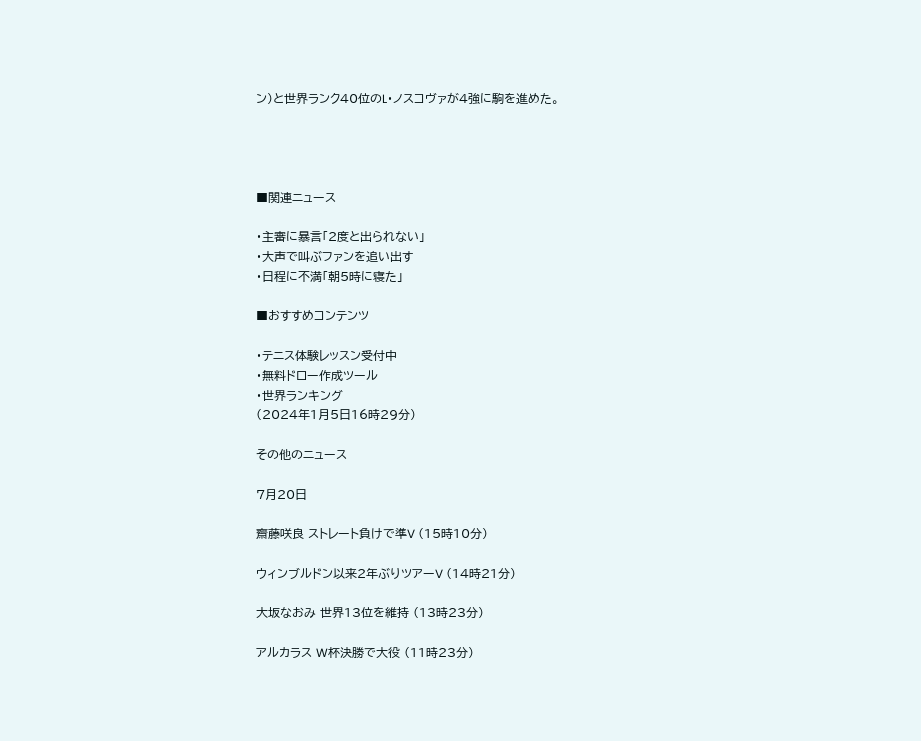ン)と世界ランク40位のL・ノスコヴァが4強に駒を進めた。




■関連ニュース

・主審に暴言「2度と出られない」
・大声で叫ぶファンを追い出す
・日程に不満「朝5時に寝た」

■おすすめコンテンツ

・テニス体験レッスン受付中
・無料ドロー作成ツール
・世界ランキング
(2024年1月5日16時29分)

その他のニュース

7月20日

齋藤咲良 ストレート負けで準V (15時10分)

ウィンブルドン以来2年ぶりツアーV (14時21分)

大坂なおみ 世界13位を維持 (13時23分)

アルカラス W杯決勝で大役 (11時23分)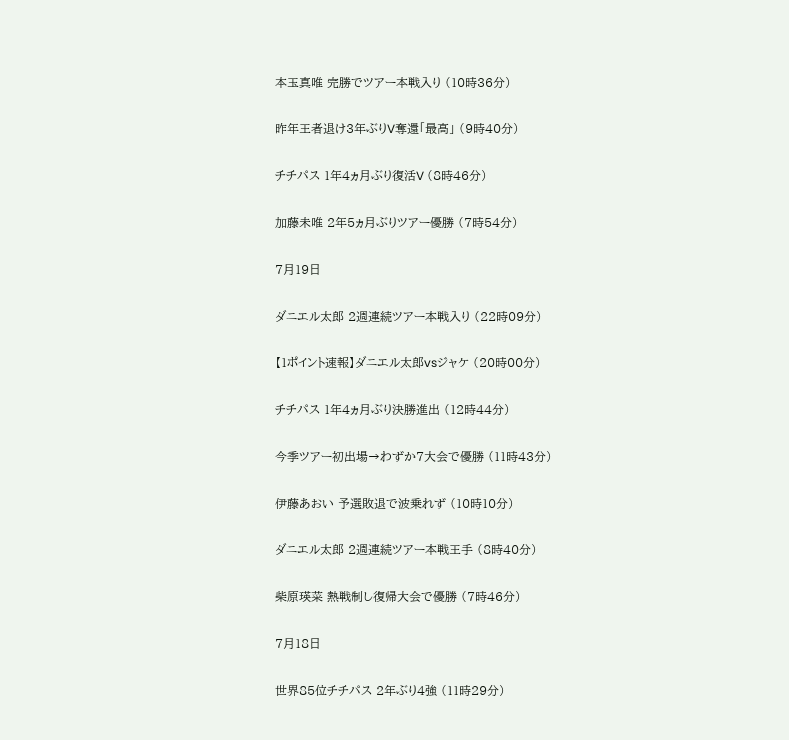本玉真唯 完勝でツアー本戦入り (10時36分)

昨年王者退け3年ぶりV奪還「最高」 (9時40分)

チチパス 1年4ヵ月ぶり復活V (8時46分)

加藤未唯 2年5ヵ月ぶりツアー優勝 (7時54分)

7月19日

ダニエル太郎 2週連続ツアー本戦入り (22時09分)

【1ポイント速報】ダニエル太郎vsジャケ (20時00分)

チチパス 1年4ヵ月ぶり決勝進出 (12時44分)

今季ツアー初出場→わずか7大会で優勝 (11時43分)

伊藤あおい 予選敗退で波乗れず (10時10分)

ダニエル太郎 2週連続ツアー本戦王手 (8時40分)

柴原瑛菜 熱戦制し復帰大会で優勝 (7時46分)

7月18日

世界85位チチパス 2年ぶり4強 (11時29分)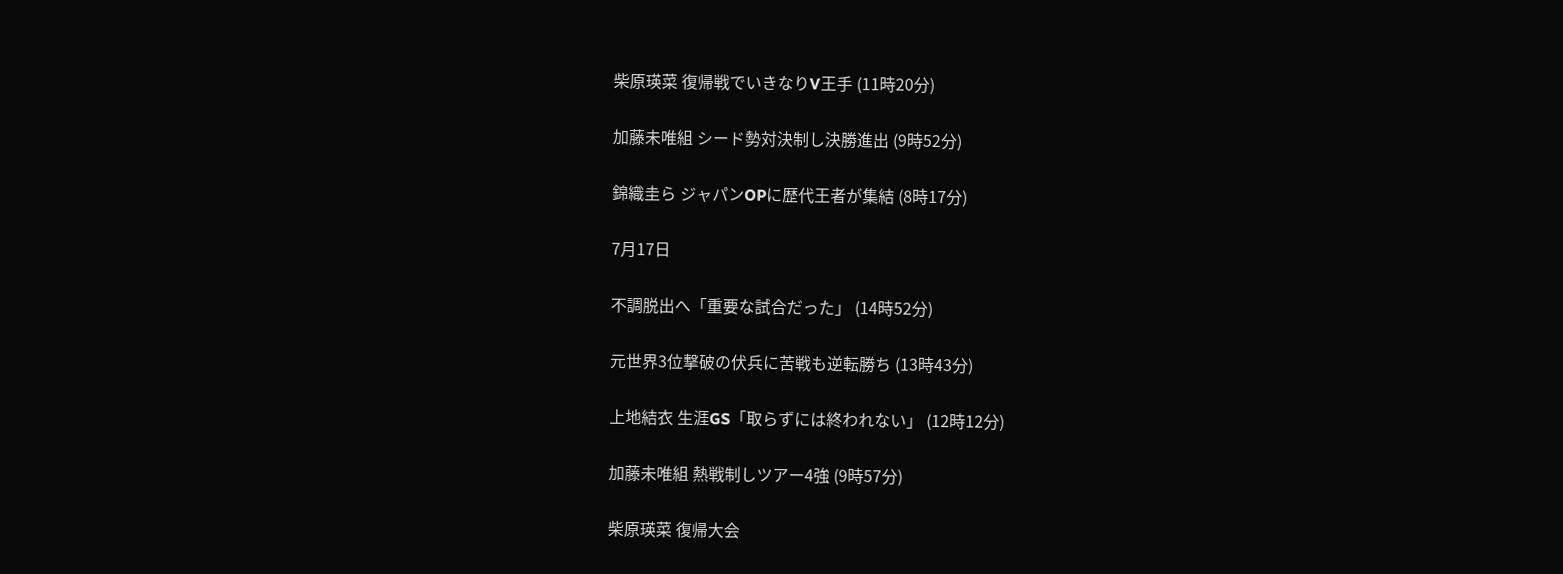柴原瑛菜 復帰戦でいきなりV王手 (11時20分)

加藤未唯組 シード勢対決制し決勝進出 (9時52分)

錦織圭ら ジャパンOPに歴代王者が集結 (8時17分)

7月17日

不調脱出へ「重要な試合だった」 (14時52分)

元世界3位撃破の伏兵に苦戦も逆転勝ち (13時43分)

上地結衣 生涯GS「取らずには終われない」 (12時12分)

加藤未唯組 熱戦制しツアー4強 (9時57分)

柴原瑛菜 復帰大会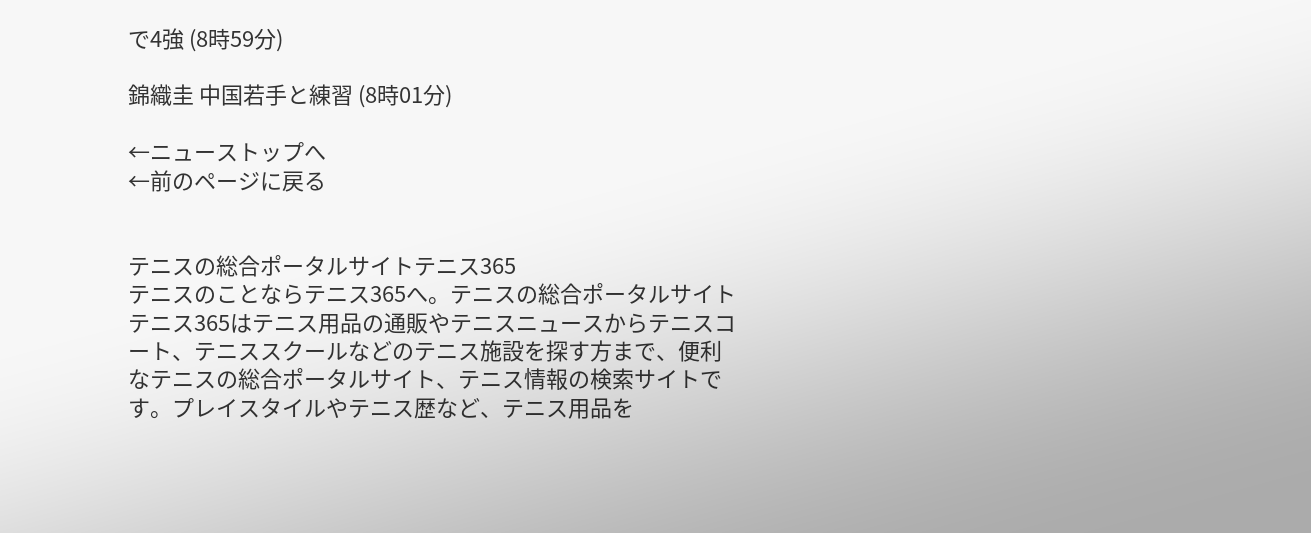で4強 (8時59分)

錦織圭 中国若手と練習 (8時01分)

←ニューストップへ
←前のページに戻る


テニスの総合ポータルサイトテニス365
テニスのことならテニス365へ。テニスの総合ポータルサイトテニス365はテニス用品の通販やテニスニュースからテニスコート、テニススクールなどのテニス施設を探す方まで、便利なテニスの総合ポータルサイト、テニス情報の検索サイトです。プレイスタイルやテニス歴など、テニス用品を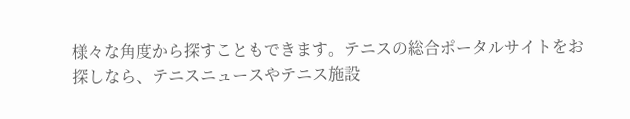様々な角度から探すこともできます。テニスの総合ポータルサイトをお探しなら、テニスニュースやテニス施設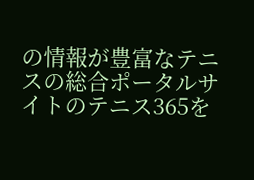の情報が豊富なテニスの総合ポータルサイトのテニス365を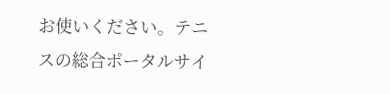お使いください。テニスの総合ポータルサイ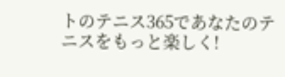トのテニス365であなたのテニスをもっと楽しく!